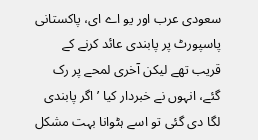سعودی عرب اور یو اے ای، پاکستانی پاسپورٹ پر پابندی عائد کرنے کے قریب تھے لیکن آخری لمحے پر رک گئے، انہوں نے خبردار کیا ’اگر پابندی لگا دی گئی تو اسے ہٹوانا بہت مشکل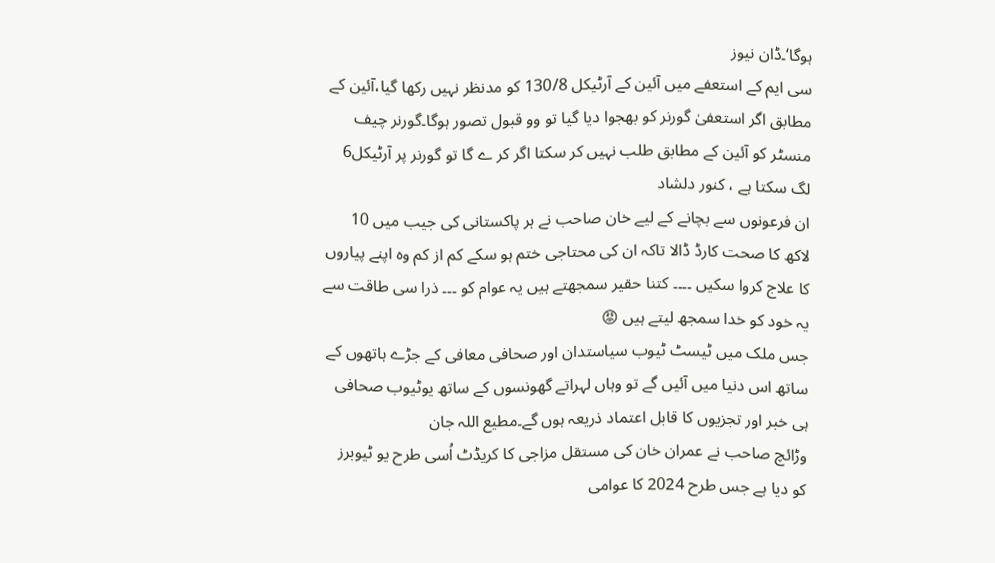ہوگا‘۔ڈان نیوز
سی ایم کے استعفے میں آئین کے آرٹیکل 130/8 کو مدنظر نہیں رکھا گیا،آئین کے مطابق اگر استعفیٰ گورنر کو بھجوا دیا گیا تو وو قبول تصور ہوگا۔گورنر چیف منسٹر کو آئین کے مطابق طلب نہیں کر سکتا اگر کر ے گا تو گورنر پر آرٹیکل6 لگ سکتا ہے ، کنور دلشاد
ان فرعونوں سے بچانے کے لیے خان صاحب نے ہر پاکستانی کی جیب میں 10 لاکھ کا صحت کارڈ ڈالا تاکہ ان کی محتاجی ختم ہو سکے کم از کم وہ اپنے پیاروں کا علاج کروا سکیں ۔۔۔۔ کتنا حقیر سمجھتے ہیں یہ عوام کو ۔۔۔ ذرا سی طاقت سے یہ خود کو خدا سمجھ لیتے ہیں 😡
جس ملک میں ٹیسٹ ٹیوب سیاستدان اور صحافی معافی کے جڑے ہاتھوں کے ساتھ اس دنیا میں آئیں گے تو وہاں لہراتے گھونسوں کے ساتھ یوٹیوب صحافی ہی خبر اور تجزیوں کا قابل اعتماد ذریعہ ہوں گے۔مطیع اللہ جان
وڑائچ صاحب نے عمران خان کی مستقل مزاجی کا کریڈٹ اُسی طرح یو ٹیوبرز کو دیا ہے جس طرح 2024 کا عوامی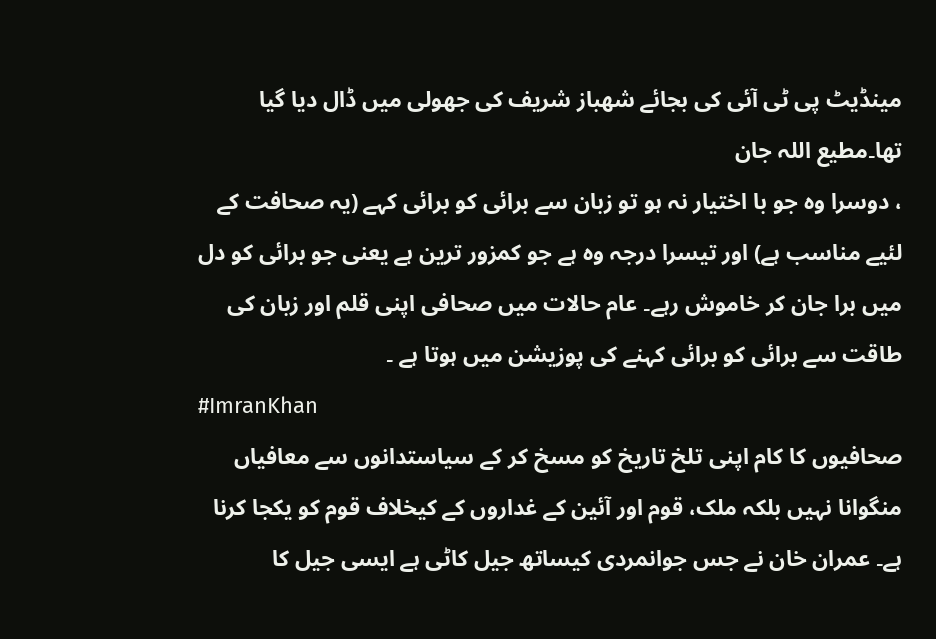مینڈیٹ پی ٹی آئی کی بجائے شھباز شریف کی جھولی میں ڈال دیا گیا تھا۔مطیع اللہ جان
، دوسرا وہ جو با اختیار نہ ہو تو زبان سے برائی کو برائی کہے (یہ صحافت کے لئیے مناسب ہے) اور تیسرا درجہ وہ ہے جو کمزور ترین ہے یعنی جو برائی کو دل میں برا جان کر خاموش رہے۔ عام حالات میں صحافی اپنی قلم اور زبان کی طاقت سے برائی کو برائی کہنے کی پوزیشن میں ہوتا ہے ۔
#ImranKhan
صحافیوں کا کام اپنی تلخ تاریخ کو مسخ کر کے سیاستدانوں سے معافیاں منگوانا نہیں بلکہ ملک، قوم اور آئین کے غداروں کے کیخلاف قوم کو یکجا کرنا ہے۔ عمران خان نے جس جوانمردی کیساتھ جیل کاٹی ہے ایسی جیل کا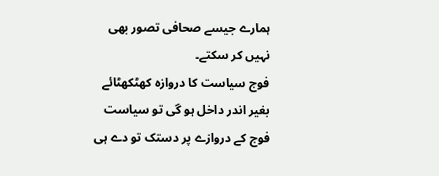ہمارے جیسے صحافی تصور بھی نہیں کر سکتے۔
فوج سیاست کا دروازہ کھٹکھٹائے بغیر اندر داخل ہو گی تو سیاست فوج کے دروازے پر دستک تو دے ہی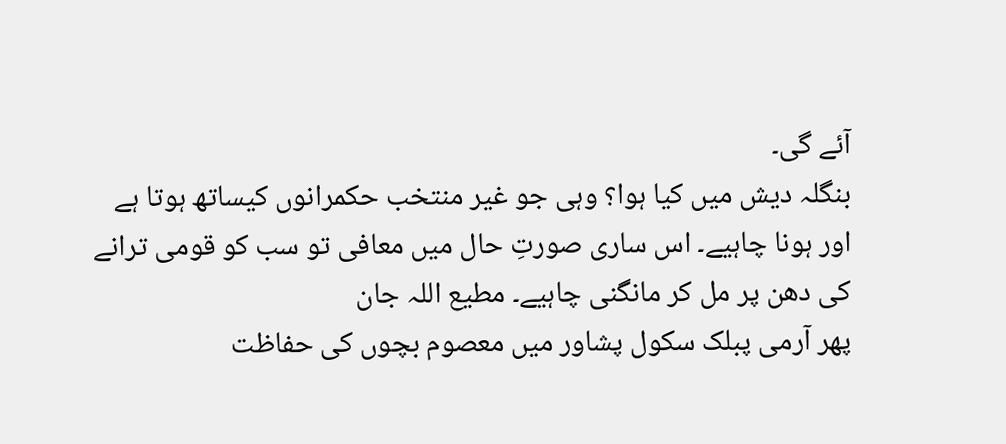آئے گی۔
بنگلہ دیش میں کیا ہوا؟ وہی جو غیر منتخب حکمرانوں کیساتھ ہوتا ہے اور ہونا چاہیے۔ اس ساری صورتِ حال میں معافی تو سب کو قومی ترانے کی دھن پر مل کر مانگنی چاہیے۔ مطیع اللہ جان
پھر آرمی پبلک سکول پشاور میں معصوم بچوں کی حفاظت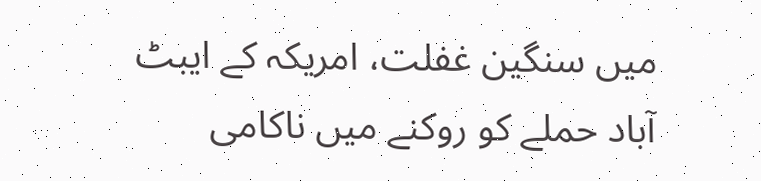میں سنگین غفلت، امریکہ کے ایبٹ آباد حملے کو روکنے میں ناکامی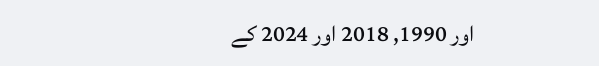اور 1990, 2018 اور 2024 کے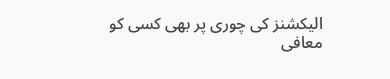الیکشنز کی چوری پر بھی کسی کو معافی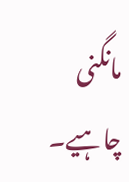مانگنی چاہیے۔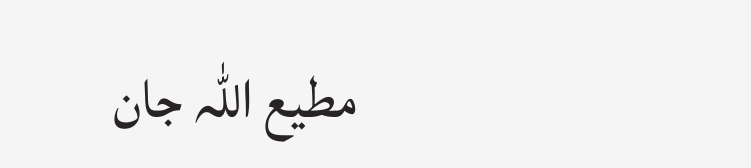مطیع اللہ جان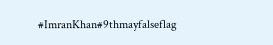#ImranKhan#9thmayfalseflag